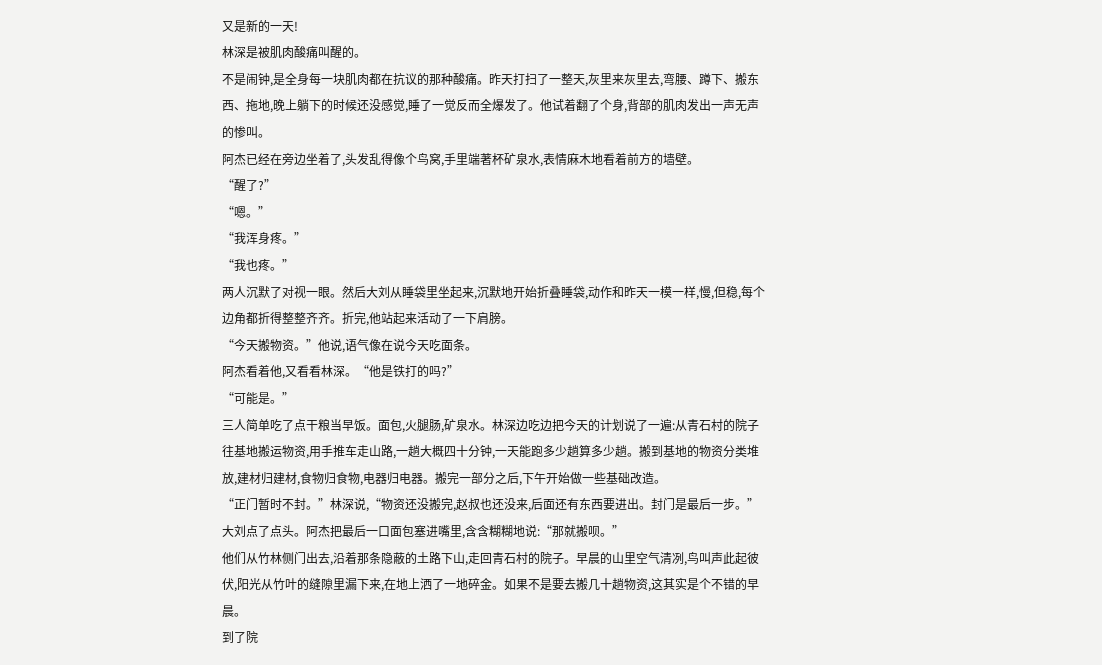又是新的一天!
林深是被肌肉酸痛叫醒的。
不是闹钟,是全身每一块肌肉都在抗议的那种酸痛。昨天打扫了一整天,灰里来灰里去,弯腰、蹲下、搬东西、拖地,晚上躺下的时候还没感觉,睡了一觉反而全爆发了。他试着翻了个身,背部的肌肉发出一声无声的惨叫。
阿杰已经在旁边坐着了,头发乱得像个鸟窝,手里端著杯矿泉水,表情麻木地看着前方的墙壁。
“醒了?”
“嗯。”
“我浑身疼。”
“我也疼。”
两人沉默了对视一眼。然后大刘从睡袋里坐起来,沉默地开始折叠睡袋,动作和昨天一模一样,慢,但稳,每个边角都折得整整齐齐。折完,他站起来活动了一下肩膀。
“今天搬物资。”他说,语气像在说今天吃面条。
阿杰看着他,又看看林深。“他是铁打的吗?”
“可能是。”
三人简单吃了点干粮当早饭。面包,火腿肠,矿泉水。林深边吃边把今天的计划说了一遍:从青石村的院子往基地搬运物资,用手推车走山路,一趟大概四十分钟,一天能跑多少趟算多少趟。搬到基地的物资分类堆放,建材归建材,食物归食物,电器归电器。搬完一部分之后,下午开始做一些基础改造。
“正门暂时不封。”林深说,“物资还没搬完,赵叔也还没来,后面还有东西要进出。封门是最后一步。”
大刘点了点头。阿杰把最后一口面包塞进嘴里,含含糊糊地说:“那就搬呗。”
他们从竹林侧门出去,沿着那条隐蔽的土路下山,走回青石村的院子。早晨的山里空气清冽,鸟叫声此起彼伏,阳光从竹叶的缝隙里漏下来,在地上洒了一地碎金。如果不是要去搬几十趟物资,这其实是个不错的早晨。
到了院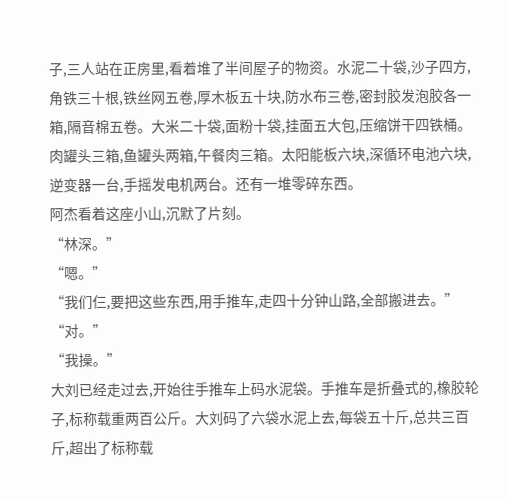子,三人站在正房里,看着堆了半间屋子的物资。水泥二十袋,沙子四方,角铁三十根,铁丝网五卷,厚木板五十块,防水布三卷,密封胶发泡胶各一箱,隔音棉五卷。大米二十袋,面粉十袋,挂面五大包,压缩饼干四铁桶。肉罐头三箱,鱼罐头两箱,午餐肉三箱。太阳能板六块,深循环电池六块,逆变器一台,手摇发电机两台。还有一堆零碎东西。
阿杰看着这座小山,沉默了片刻。
“林深。”
“嗯。”
“我们仨,要把这些东西,用手推车,走四十分钟山路,全部搬进去。”
“对。”
“我操。”
大刘已经走过去,开始往手推车上码水泥袋。手推车是折叠式的,橡胶轮子,标称载重两百公斤。大刘码了六袋水泥上去,每袋五十斤,总共三百斤,超出了标称载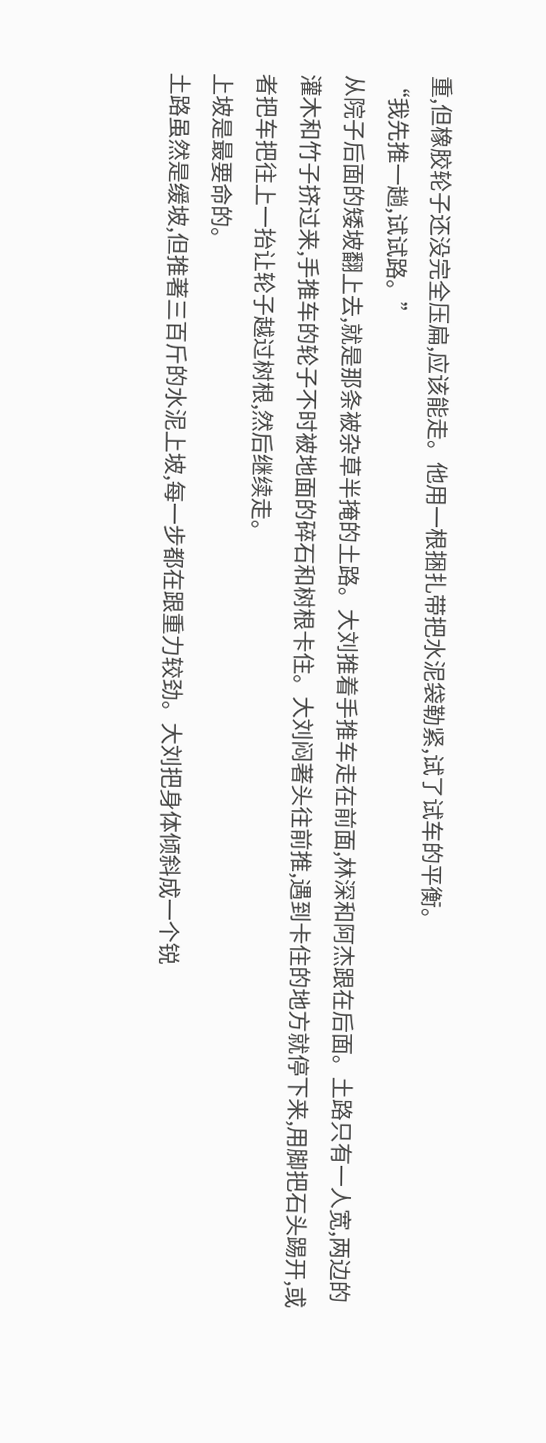重,但橡胶轮子还没完全压扁,应该能走。他用一根捆扎带把水泥袋勒紧,试了试车的平衡。
“我先推一趟,试试路。”
从院子后面的矮坡翻上去,就是那条被杂草半掩的土路。大刘推着手推车走在前面,林深和阿杰跟在后面。土路只有一人宽,两边的灌木和竹子挤过来,手推车的轮子不时被地面的碎石和树根卡住。大刘闷著头往前推,遇到卡住的地方就停下来,用脚把石头踢开,或者把车把往上一抬让轮子越过树根,然后继续走。
上坡是最要命的。
土路虽然是缓坡,但推著三百斤的水泥上坡,每一步都在跟重力较劲。大刘把身体倾斜成一个锐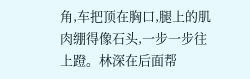角,车把顶在胸口,腿上的肌肉绷得像石头,一步一步往上蹬。林深在后面帮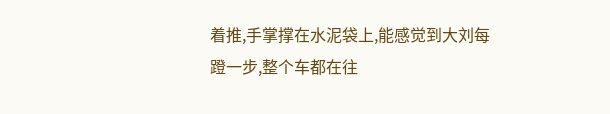着推,手掌撑在水泥袋上,能感觉到大刘每蹬一步,整个车都在往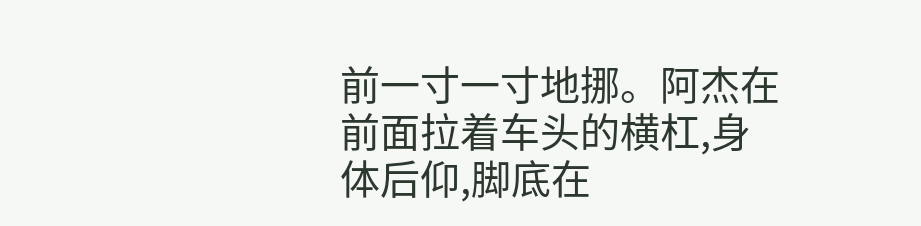前一寸一寸地挪。阿杰在前面拉着车头的横杠,身体后仰,脚底在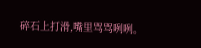碎石上打滑,嘴里骂骂咧咧。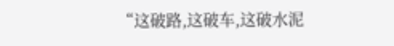“这破路,这破车,这破水泥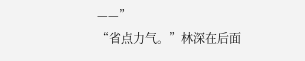——”
“省点力气。”林深在后面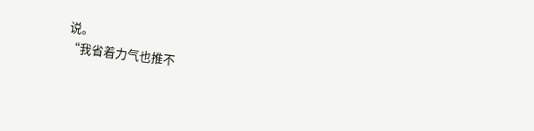说。
“我省着力气也推不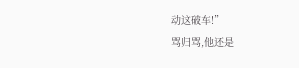动这破车!”
骂归骂,他还是